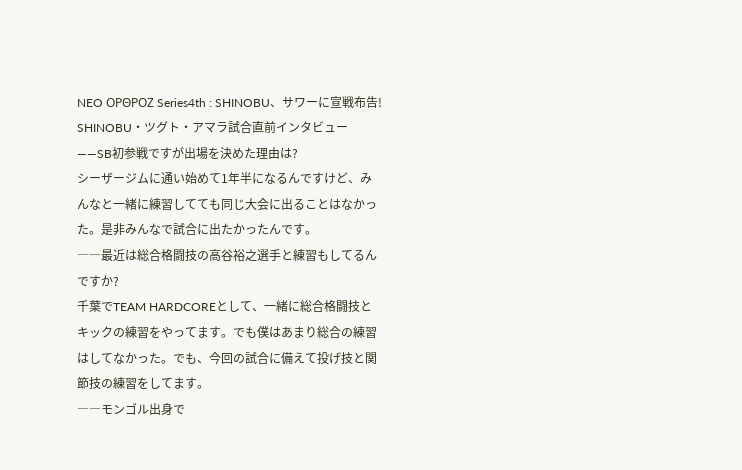NEO ΟΡΘΡΟΖ Series4th : SHINOBU、サワーに宣戦布告!
SHINOBU・ツグト・アマラ試合直前インタビュー
――SB初参戦ですが出場を決めた理由は?
シーザージムに通い始めて1年半になるんですけど、みんなと一緒に練習してても同じ大会に出ることはなかった。是非みんなで試合に出たかったんです。
――最近は総合格闘技の高谷裕之選手と練習もしてるんですか?
千葉でTEAM HARDCOREとして、一緒に総合格闘技とキックの練習をやってます。でも僕はあまり総合の練習はしてなかった。でも、今回の試合に備えて投げ技と関節技の練習をしてます。
――モンゴル出身で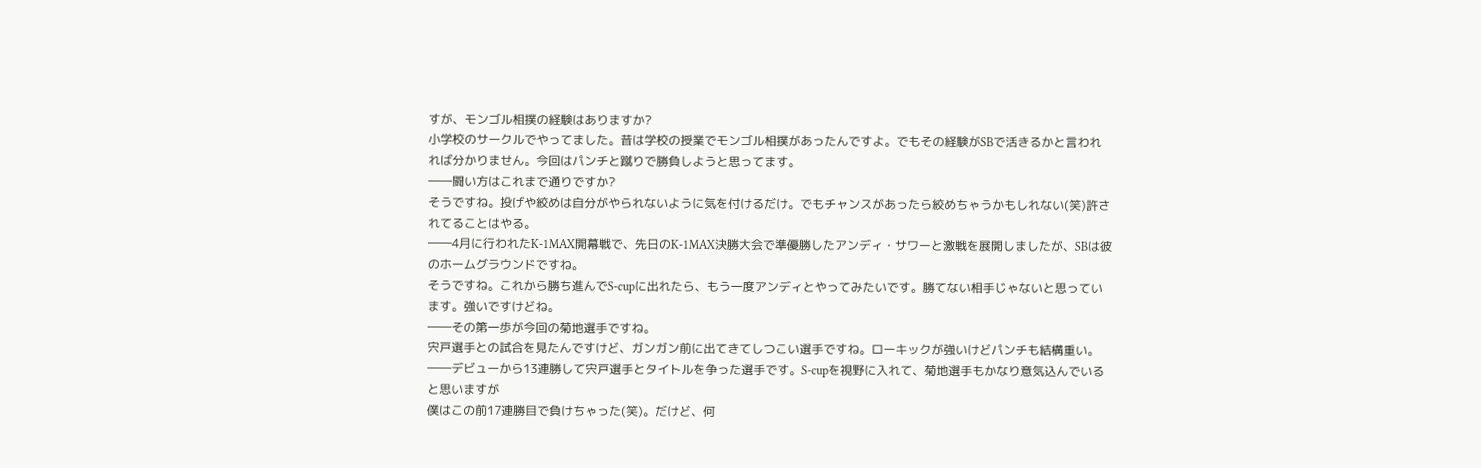すが、モンゴル相撲の経験はありますか?
小学校のサークルでやってました。昔は学校の授業でモンゴル相撲があったんですよ。でもその経験がSBで活きるかと言われれば分かりません。今回はパンチと蹴りで勝負しようと思ってます。
――闘い方はこれまで通りですか?
そうですね。投げや絞めは自分がやられないように気を付けるだけ。でもチャンスがあったら絞めちゃうかもしれない(笑)許されてることはやる。
――4月に行われたK-1MAX開幕戦で、先日のK-1MAX決勝大会で準優勝したアンディ・サワーと激戦を展開しましたが、SBは彼のホームグラウンドですね。
そうですね。これから勝ち進んでS-cupに出れたら、もう一度アンディとやってみたいです。勝てない相手じゃないと思っています。強いですけどね。
――その第一歩が今回の菊地選手ですね。
宍戸選手との試合を見たんですけど、ガンガン前に出てきてしつこい選手ですね。ローキックが強いけどパンチも結構重い。
――デビューから13連勝して宍戸選手とタイトルを争った選手です。S-cupを視野に入れて、菊地選手もかなり意気込んでいると思いますが
僕はこの前17連勝目で負けちゃった(笑)。だけど、何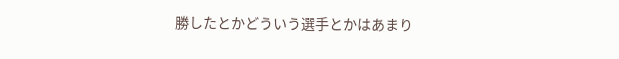勝したとかどういう選手とかはあまり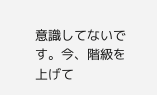意識してないです。今、階級を上げて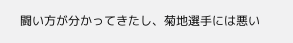闘い方が分かってきたし、菊地選手には悪い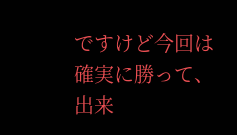ですけど今回は確実に勝って、出来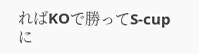ればKOで勝ってS-cupに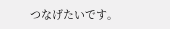つなげたいです。